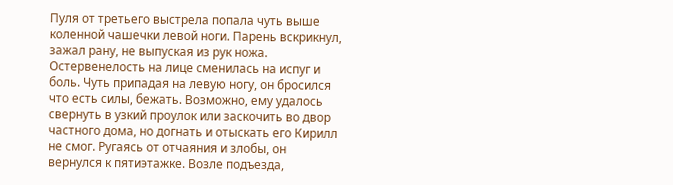Пуля от третьего выстрела попала чуть выше коленной чашечки левой ноги. Парень вскрикнул, зажал рану, не выпуская из рук ножа. Остервенелость на лице сменилась на испуг и боль. Чуть припадая на левую ногу, он бросился что есть силы, бежать. Возможно, ему удалось свернуть в узкий проулок или заскочить во двор частного дома, но догнать и отыскать его Кирилл не смог. Ругаясь от отчаяния и злобы, он вернулся к пятиэтажке. Возле подъезда,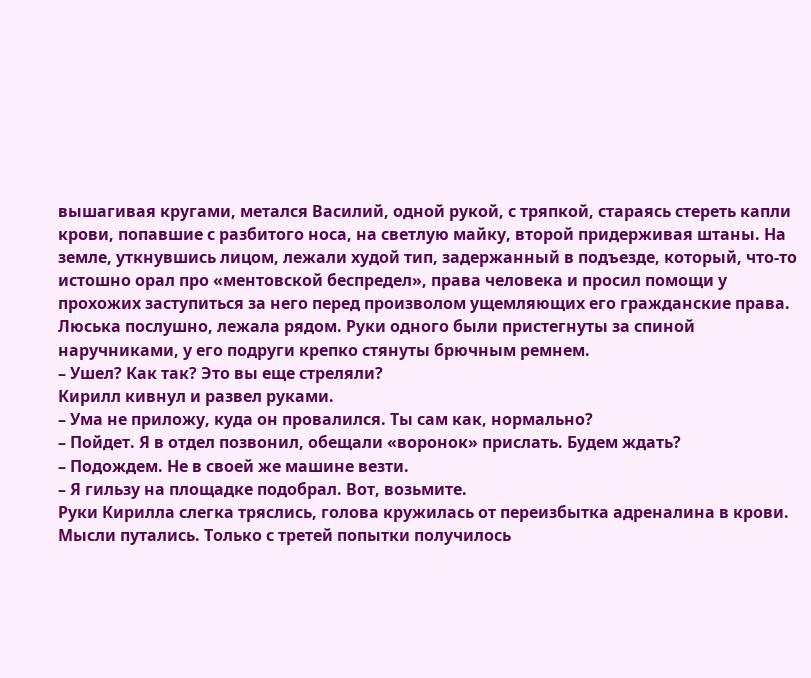вышагивая кругами, метался Василий, одной рукой, с тряпкой, стараясь стереть капли крови, попавшие с разбитого носа, на светлую майку, второй придерживая штаны. На земле, уткнувшись лицом, лежали худой тип, задержанный в подъезде, который, что-то истошно орал про «ментовской беспредел», права человека и просил помощи у прохожих заступиться за него перед произволом ущемляющих его гражданские права. Люська послушно, лежала рядом. Руки одного были пристегнуты за спиной наручниками, у его подруги крепко стянуты брючным ремнем.
– Ушел? Как так? Это вы еще стреляли?
Кирилл кивнул и развел руками.
– Ума не приложу, куда он провалился. Ты сам как, нормально?
– Пойдет. Я в отдел позвонил, обещали «воронок» прислать. Будем ждать?
– Подождем. Не в своей же машине везти.
– Я гильзу на площадке подобрал. Вот, возьмите.
Руки Кирилла слегка тряслись, голова кружилась от переизбытка адреналина в крови. Мысли путались. Только с третей попытки получилось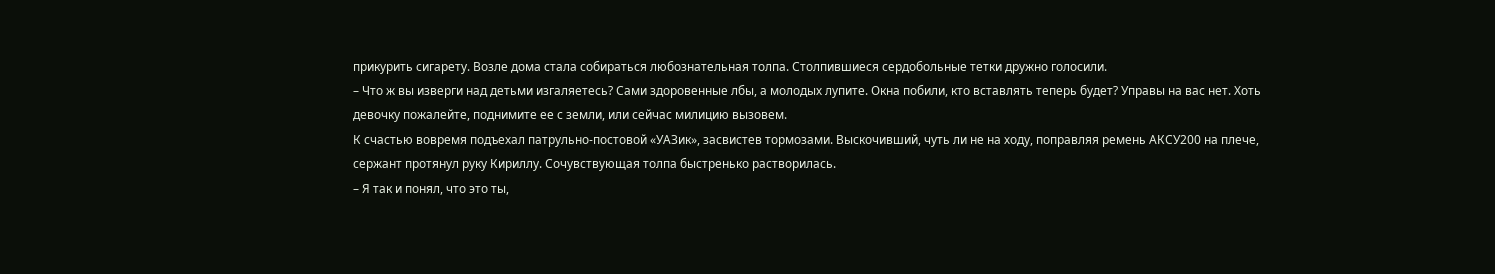прикурить сигарету. Возле дома стала собираться любознательная толпа. Столпившиеся сердобольные тетки дружно голосили.
– Что ж вы изверги над детьми изгаляетесь? Сами здоровенные лбы, а молодых лупите. Окна побили, кто вставлять теперь будет? Управы на вас нет. Хоть девочку пожалейте, поднимите ее с земли, или сейчас милицию вызовем.
К счастью вовремя подъехал патрульно-постовой «УАЗик», засвистев тормозами. Выскочивший, чуть ли не на ходу, поправляя ремень АКСУ200 на плече, сержант протянул руку Кириллу. Сочувствующая толпа быстренько растворилась.
– Я так и понял, что это ты,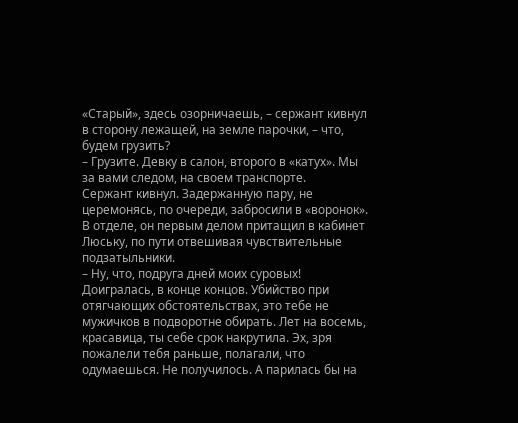«Старый», здесь озорничаешь, – сержант кивнул в сторону лежащей, на земле парочки, – что, будем грузить?
– Грузите. Девку в салон, второго в «катух». Мы за вами следом, на своем транспорте.
Сержант кивнул. Задержанную пару, не церемонясь, по очереди, забросили в «воронок».
В отделе, он первым делом притащил в кабинет Люську, по пути отвешивая чувствительные подзатыльники.
– Ну, что, подруга дней моих суровых! Доигралась, в конце концов. Убийство при отягчающих обстоятельствах, это тебе не мужичков в подворотне обирать. Лет на восемь, красавица, ты себе срок накрутила. Эх, зря пожалели тебя раньше, полагали, что одумаешься. Не получилось. А парилась бы на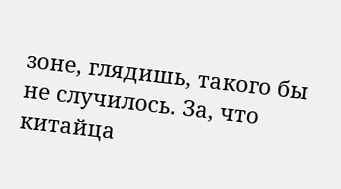зоне, глядишь, такого бы не случилось. За, что китайца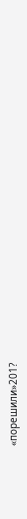«порешили»201?